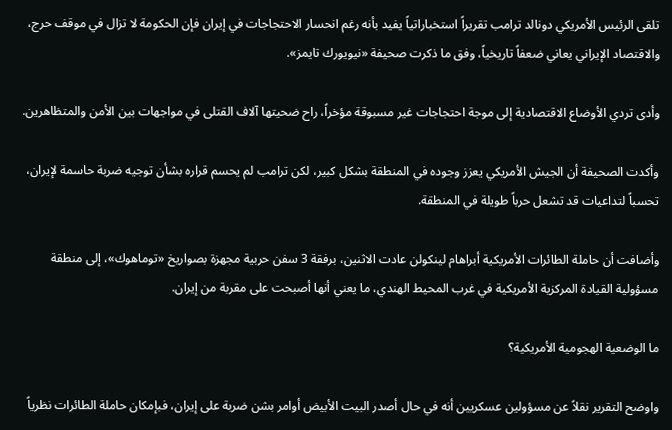تلقى الرئيس الأمريكي دونالد ترامب تقريراً استخباراتياً يفيد بأنه رغم انحسار الاحتجاجات في إيران فإن الحكومة لا تزال في موقف حرج، والاقتصاد الإيراني يعاني ضعفاً تاريخياً، وفق ما ذكرت صحيفة «نيويورك تايمز».

وأدى تردي الأوضاع الاقتصادية إلى موجة احتجاجات غير مسبوقة مؤخراً، راح ضحيتها آلاف القتلى في مواجهات بين الأمن والمتظاهرين.

وأكدت الصحيفة أن الجيش الأمريكي يعزز وجوده في المنطقة بشكل كبير، لكن ترامب لم يحسم قراره بشأن توجيه ضربة حاسمة لإيران، تحسباً لتداعيات قد تشعل حرباً طويلة في المنطقة.

وأضافت أن حاملة الطائرات الأمريكية أبراهام لينكولن عادت الاثنين، برفقة 3 سفن حربية مجهزة بصواريخ «توماهوك»، إلى منطقة مسؤولية القيادة المركزية الأمريكية في غرب المحيط الهندي، ما يعني أنها أصبحت على مقربة من إيران.

ما الوضعية الهجومية الأمريكية؟

واوضح التقرير نقلاً عن مسؤولين عسكريين أنه في حال أصدر البيت الأبيض أوامر بشن ضربة على إيران، فبإمكان حاملة الطائرات نظرياً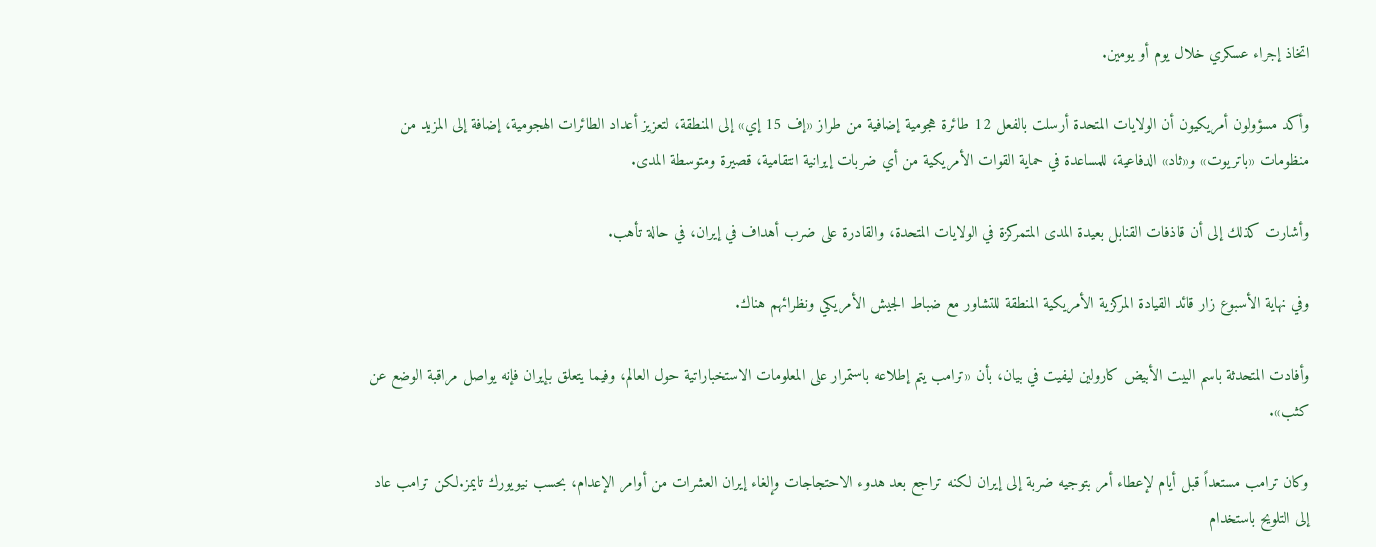اتخاذ إجراء عسكري خلال يوم أو يومين.

وأكد مسؤولون أمريكيون أن الولايات المتحدة أرسلت بالفعل 12 طائرة هجومية إضافية من طراز «إف 15 إي» إلى المنطقة، لتعزيز أعداد الطائرات الهجومية، إضافة إلى المزيد من منظومات «باتريوت» و«ثاد» الدفاعية، للمساعدة في حماية القوات الأمريكية من أي ضربات إيرانية انتقامية، قصيرة ومتوسطة المدى.

وأشارت كذلك إلى أن قاذفات القنابل بعيدة المدى المتمركزة في الولايات المتحدة، والقادرة على ضرب أهداف في إيران، في حالة تأهب.

وفي نهاية الأسبوع زار قائد القيادة المركزية الأمريكية المنطقة للتشاور مع ضباط الجيش الأمريكي ونظرائهم هناك.

وأفادت المتحدثة باسم البيت الأبيض كارولين ليفيت في بيان، بأن «ترامب يتم إطلاعه باستمرار على المعلومات الاستخباراتية حول العالم، وفيما يتعلق بإيران فإنه يواصل مراقبة الوضع عن كثب».

وكان ترامب مستعداً قبل أيام لإعطاء أمر بتوجيه ضربة إلى إيران لكنه تراجع بعد هدوء الاحتجاجات وإلغاء إيران العشرات من أوامر الإعدام، بحسب نيويورك تايمز.لكن ترامب عاد إلى التلويح باستخدام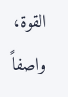القوة، واصفاً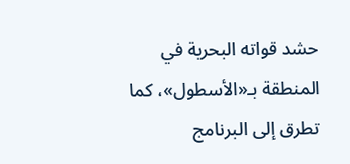حشد قواته البحرية في المنطقة بـ«الأسطول»، كما تطرق إلى البرنامج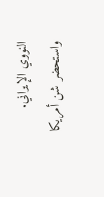النووي الإيراني. واستحضر شن أمريكا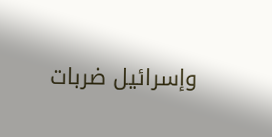وإسرائيل ضربات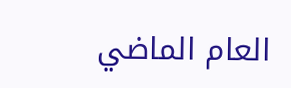العام الماضي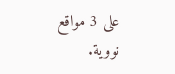على 3 مواقع نووية.